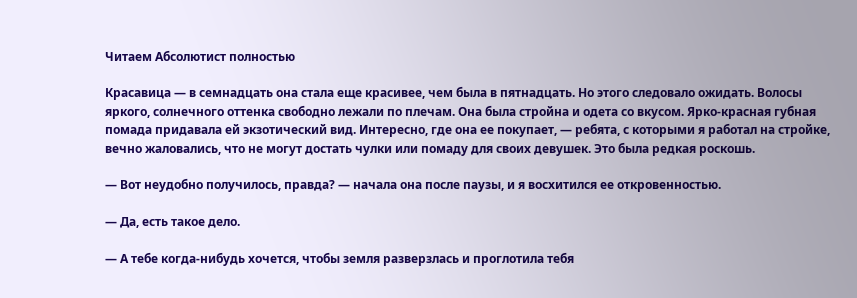Читаем Абсолютист полностью

Красавица — в семнадцать она стала еще красивее, чем была в пятнадцать. Но этого следовало ожидать. Волосы яркого, солнечного оттенка свободно лежали по плечам. Она была стройна и одета со вкусом. Ярко-красная губная помада придавала ей экзотический вид. Интересно, где она ее покупает, — ребята, с которыми я работал на стройке, вечно жаловались, что не могут достать чулки или помаду для своих девушек. Это была редкая роскошь.

— Вот неудобно получилось, правда? — начала она после паузы, и я восхитился ее откровенностью.

— Да, есть такое дело.

— А тебе когда-нибудь хочется, чтобы земля разверзлась и проглотила тебя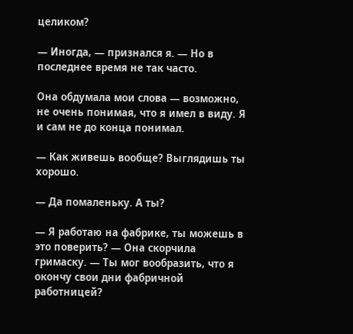целиком?

— Иногда, — признался я. — Но в последнее время не так часто.

Она обдумала мои слова — возможно, не очень понимая, что я имел в виду. Я и сам не до конца понимал.

— Как живешь вообще? Выглядишь ты хорошо.

— Да помаленьку. А ты?

— Я работаю на фабрике, ты можешь в это поверить? — Она скорчила гримаску. — Ты мог вообразить, что я окончу свои дни фабричной работницей?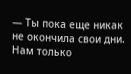— Ты пока еще никак не окончила свои дни. Нам только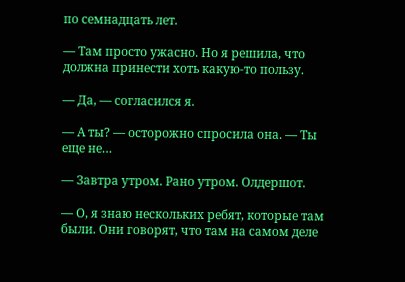по семнадцать лет.

— Там просто ужасно. Но я решила, что должна принести хоть какую-то пользу.

— Да, — согласился я.

— А ты? — осторожно спросила она. — Ты еще не…

— Завтра утром. Рано утром. Олдершот.

— О, я знаю нескольких ребят, которые там были. Они говорят, что там на самом деле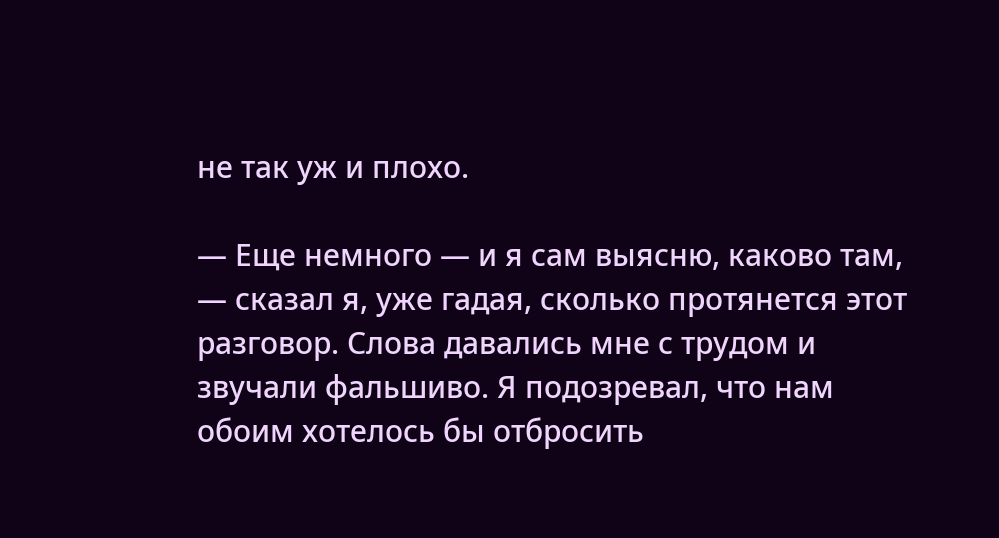не так уж и плохо.

— Еще немного — и я сам выясню, каково там, — сказал я, уже гадая, сколько протянется этот разговор. Слова давались мне с трудом и звучали фальшиво. Я подозревал, что нам обоим хотелось бы отбросить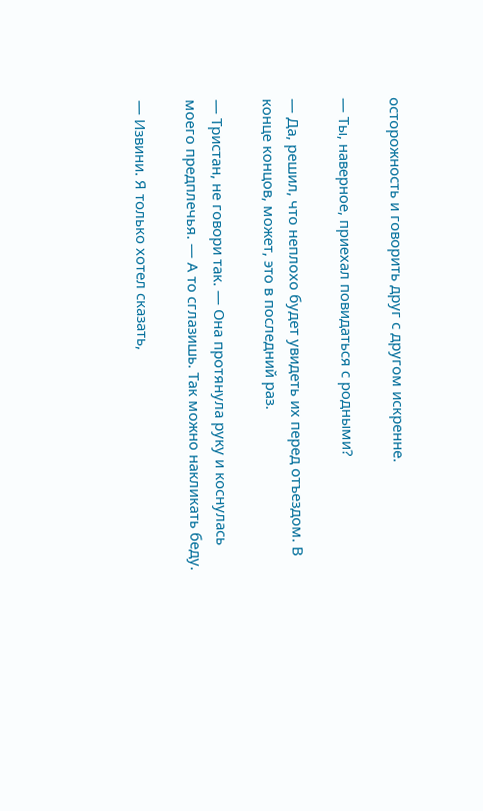осторожность и говорить друг с другом искренне.

— Ты, наверное, приехал повидаться с родными?

— Да, решил, что неплохо будет увидеть их перед отъездом. В конце концов, может, это в последний раз.

— Тристан, не говори так. — Она протянула руку и коснулась моего предплечья. — А то сглазишь. Так можно накликать беду.

— Извини. Я только хотел сказать,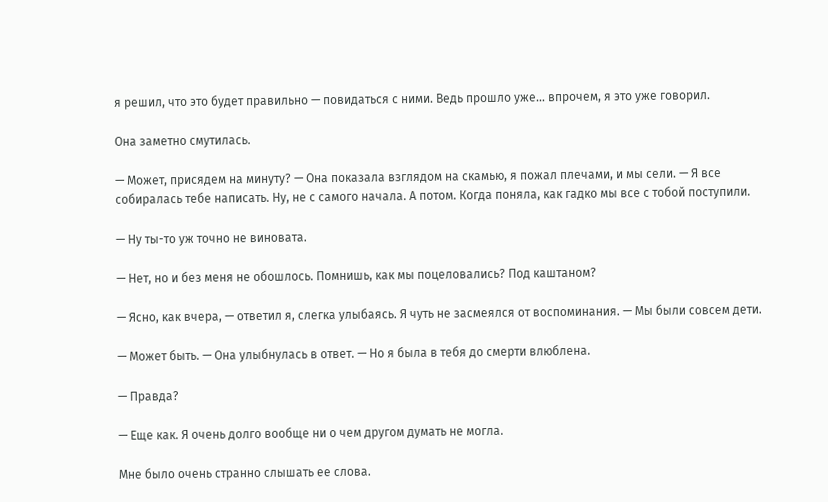я решил, что это будет правильно — повидаться с ними. Ведь прошло уже… впрочем, я это уже говорил.

Она заметно смутилась.

— Может, присядем на минуту? — Она показала взглядом на скамью, я пожал плечами, и мы сели. — Я все собиралась тебе написать. Ну, не с самого начала. А потом. Когда поняла, как гадко мы все с тобой поступили.

— Ну ты-то уж точно не виновата.

— Нет, но и без меня не обошлось. Помнишь, как мы поцеловались? Под каштаном?

— Ясно, как вчера, — ответил я, слегка улыбаясь. Я чуть не засмеялся от воспоминания. — Мы были совсем дети.

— Может быть. — Она улыбнулась в ответ. — Но я была в тебя до смерти влюблена.

— Правда?

— Еще как. Я очень долго вообще ни о чем другом думать не могла.

Мне было очень странно слышать ее слова.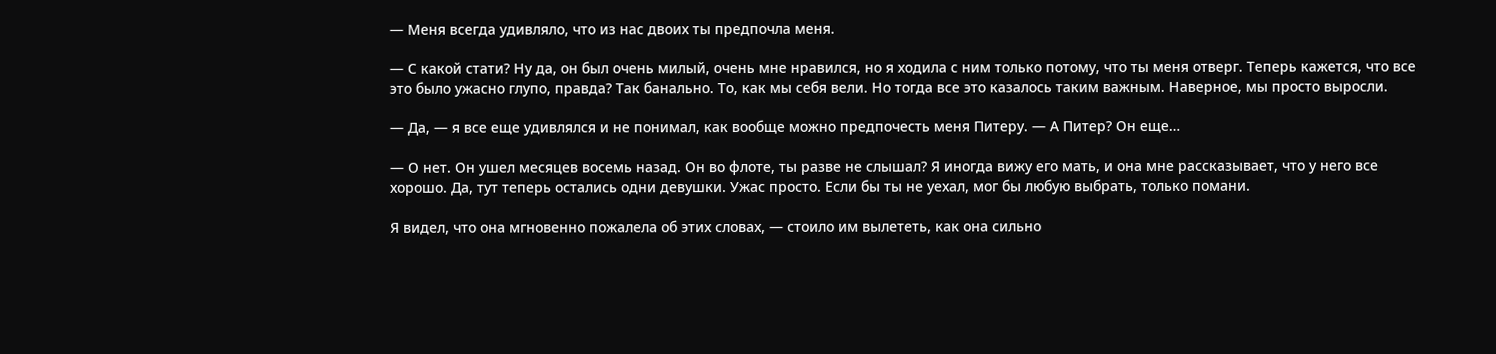— Меня всегда удивляло, что из нас двоих ты предпочла меня.

— С какой стати? Ну да, он был очень милый, очень мне нравился, но я ходила с ним только потому, что ты меня отверг. Теперь кажется, что все это было ужасно глупо, правда? Так банально. То, как мы себя вели. Но тогда все это казалось таким важным. Наверное, мы просто выросли.

— Да, — я все еще удивлялся и не понимал, как вообще можно предпочесть меня Питеру. — А Питер? Он еще…

— О нет. Он ушел месяцев восемь назад. Он во флоте, ты разве не слышал? Я иногда вижу его мать, и она мне рассказывает, что у него все хорошо. Да, тут теперь остались одни девушки. Ужас просто. Если бы ты не уехал, мог бы любую выбрать, только помани.

Я видел, что она мгновенно пожалела об этих словах, — стоило им вылететь, как она сильно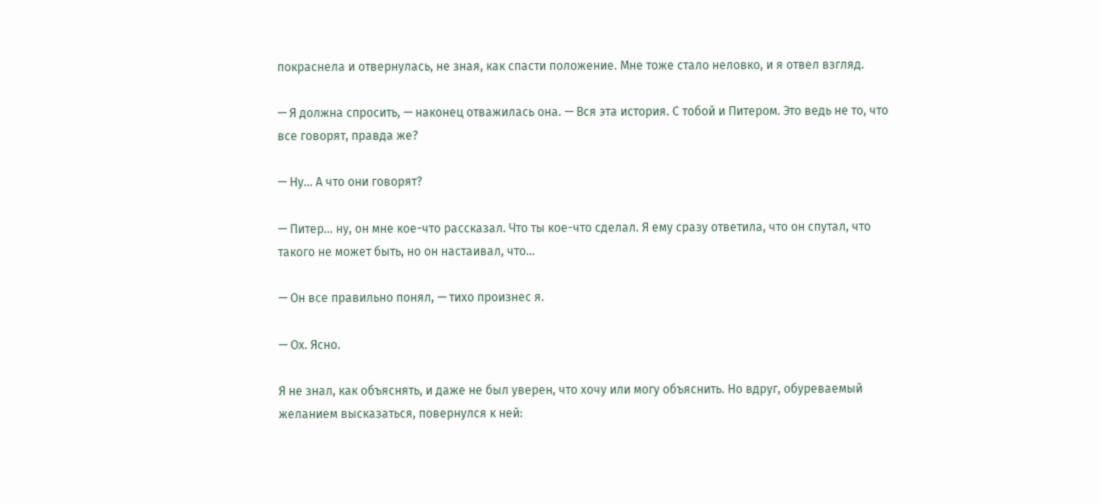покраснела и отвернулась, не зная, как спасти положение. Мне тоже стало неловко, и я отвел взгляд.

— Я должна спросить, — наконец отважилась она. — Вся эта история. С тобой и Питером. Это ведь не то, что все говорят, правда же?

— Ну… А что они говорят?

— Питер… ну, он мне кое-что рассказал. Что ты кое-что сделал. Я ему сразу ответила, что он спутал, что такого не может быть, но он настаивал, что…

— Он все правильно понял, — тихо произнес я.

— Ох. Ясно.

Я не знал, как объяснять, и даже не был уверен, что хочу или могу объяснить. Но вдруг, обуреваемый желанием высказаться, повернулся к ней: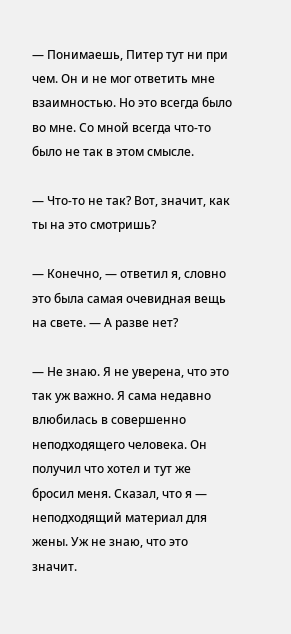— Понимаешь, Питер тут ни при чем. Он и не мог ответить мне взаимностью. Но это всегда было во мне. Со мной всегда что-то было не так в этом смысле.

— Что-то не так? Вот, значит, как ты на это смотришь?

— Конечно, — ответил я, словно это была самая очевидная вещь на свете. — А разве нет?

— Не знаю. Я не уверена, что это так уж важно. Я сама недавно влюбилась в совершенно неподходящего человека. Он получил что хотел и тут же бросил меня. Сказал, что я — неподходящий материал для жены. Уж не знаю, что это значит.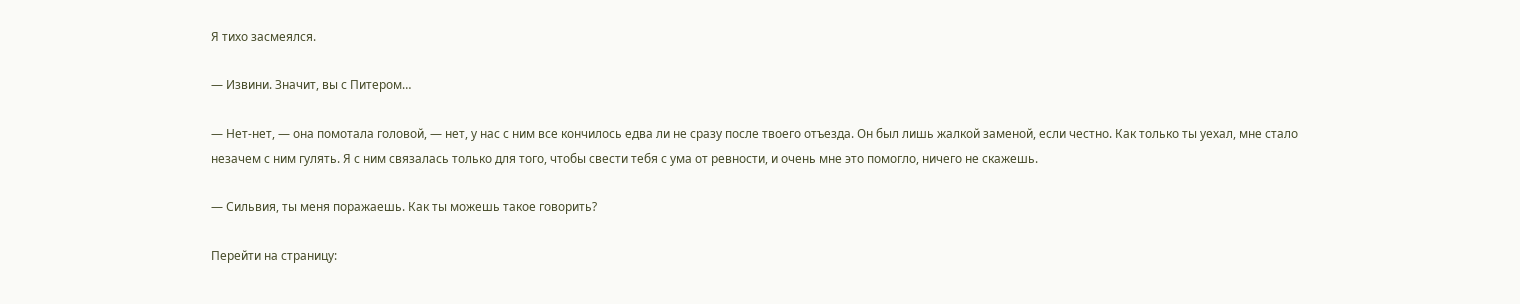Я тихо засмеялся.

— Извини. Значит, вы с Питером…

— Нет-нет, — она помотала головой, — нет, у нас с ним все кончилось едва ли не сразу после твоего отъезда. Он был лишь жалкой заменой, если честно. Как только ты уехал, мне стало незачем с ним гулять. Я с ним связалась только для того, чтобы свести тебя с ума от ревности, и очень мне это помогло, ничего не скажешь.

— Сильвия, ты меня поражаешь. Как ты можешь такое говорить?

Перейти на страницу: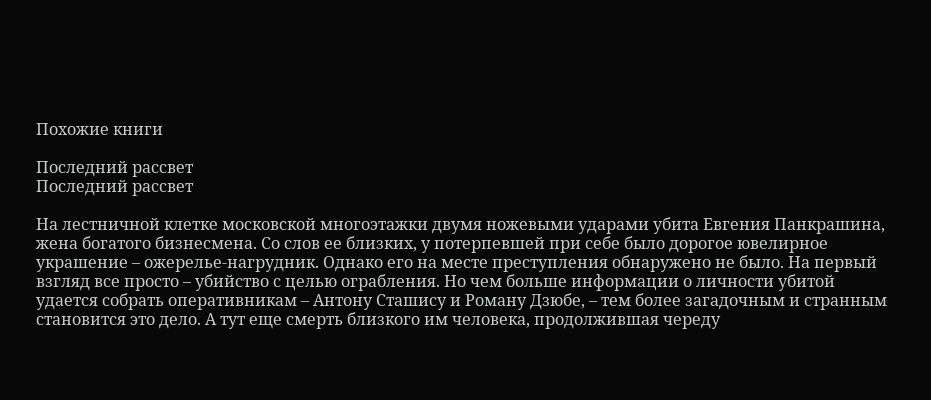Похожие книги

Последний рассвет
Последний рассвет

На лестничной клетке московской многоэтажки двумя ножевыми ударами убита Евгения Панкрашина, жена богатого бизнесмена. Со слов ее близких, у потерпевшей при себе было дорогое ювелирное украшение – ожерелье-нагрудник. Однако его на месте преступления обнаружено не было. На первый взгляд все просто – убийство с целью ограбления. Но чем больше информации о личности убитой удается собрать оперативникам – Антону Сташису и Роману Дзюбе, – тем более загадочным и странным становится это дело. А тут еще смерть близкого им человека, продолжившая череду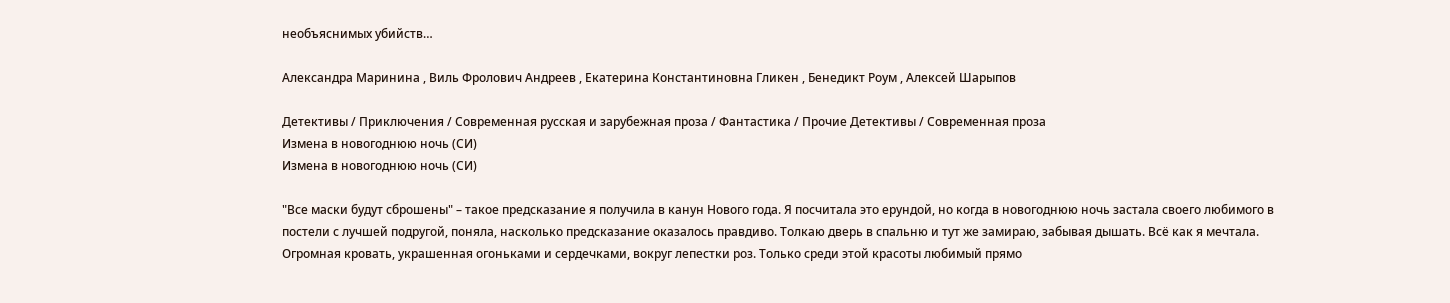необъяснимых убийств…

Александра Маринина , Виль Фролович Андреев , Екатерина Константиновна Гликен , Бенедикт Роум , Алексей Шарыпов

Детективы / Приключения / Современная русская и зарубежная проза / Фантастика / Прочие Детективы / Современная проза
Измена в новогоднюю ночь (СИ)
Измена в новогоднюю ночь (СИ)

"Все маски будут сброшены" – такое предсказание я получила в канун Нового года. Я посчитала это ерундой, но когда в новогоднюю ночь застала своего любимого в постели с лучшей подругой, поняла, насколько предсказание оказалось правдиво. Толкаю дверь в спальню и тут же замираю, забывая дышать. Всё как я мечтала. Огромная кровать, украшенная огоньками и сердечками, вокруг лепестки роз. Только среди этой красоты любимый прямо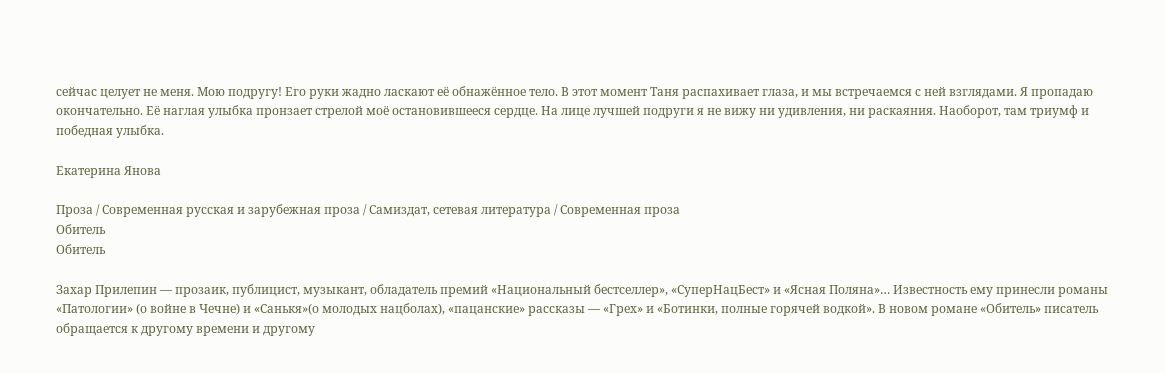сейчас целует не меня. Мою подругу! Его руки жадно ласкают её обнажённое тело. В этот момент Таня распахивает глаза, и мы встречаемся с ней взглядами. Я пропадаю окончательно. Её наглая улыбка пронзает стрелой моё остановившееся сердце. На лице лучшей подруги я не вижу ни удивления, ни раскаяния. Наоборот, там триумф и победная улыбка.

Екатерина Янова

Проза / Современная русская и зарубежная проза / Самиздат, сетевая литература / Современная проза
Обитель
Обитель

Захар Прилепин — прозаик, публицист, музыкант, обладатель премий «Национальный бестселлер», «СуперНацБест» и «Ясная Поляна»… Известность ему принесли романы «Патологии» (о войне в Чечне) и «Санькя»(о молодых нацболах), «пацанские» рассказы — «Грех» и «Ботинки, полные горячей водкой». В новом романе «Обитель» писатель обращается к другому времени и другому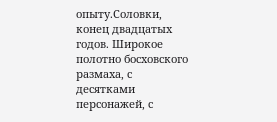опыту.Соловки, конец двадцатых годов. Широкое полотно босховского размаха, с десятками персонажей, с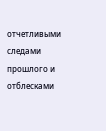отчетливыми следами прошлого и отблесками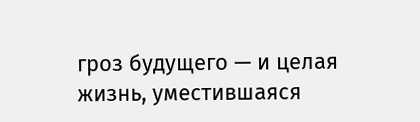гроз будущего — и целая жизнь, уместившаяся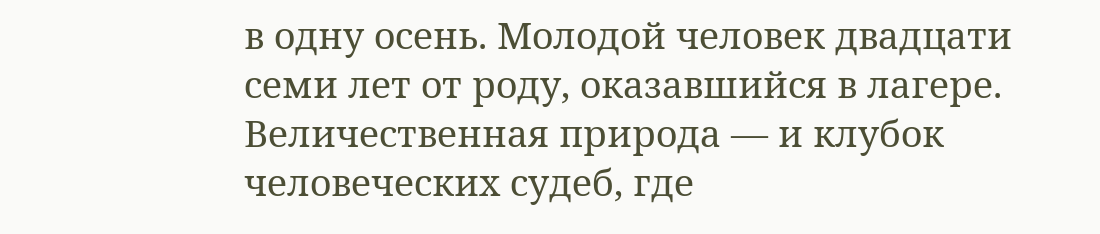в одну осень. Молодой человек двадцати семи лет от роду, оказавшийся в лагере. Величественная природа — и клубок человеческих судеб, где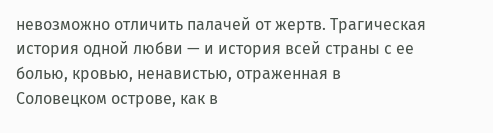невозможно отличить палачей от жертв. Трагическая история одной любви — и история всей страны с ее болью, кровью, ненавистью, отраженная в Соловецком острове, как в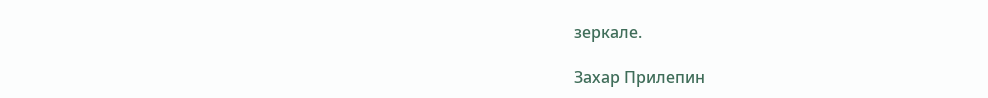зеркале.

Захар Прилепин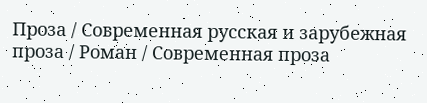Проза / Современная русская и зарубежная проза / Роман / Современная проза